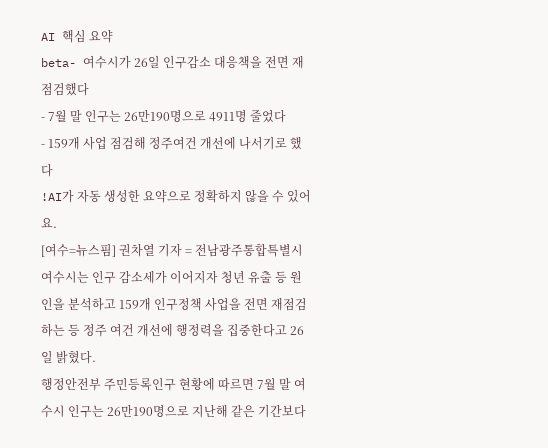AI 핵심 요약
beta- 여수시가 26일 인구감소 대응책을 전면 재점검했다
- 7월 말 인구는 26만190명으로 4911명 줄었다
- 159개 사업 점검해 정주여건 개선에 나서기로 했다
!AI가 자동 생성한 요약으로 정확하지 않을 수 있어요.
[여수=뉴스핌] 권차열 기자 = 전남광주통합특별시 여수시는 인구 감소세가 이어지자 청년 유출 등 원인을 분석하고 159개 인구정책 사업을 전면 재점검하는 등 정주 여건 개선에 행정력을 집중한다고 26일 밝혔다.
행정안전부 주민등록인구 현황에 따르면 7월 말 여수시 인구는 26만190명으로 지난해 같은 기간보다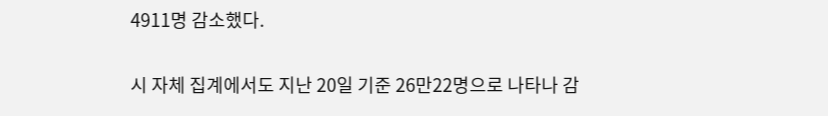4911명 감소했다.

시 자체 집계에서도 지난 20일 기준 26만22명으로 나타나 감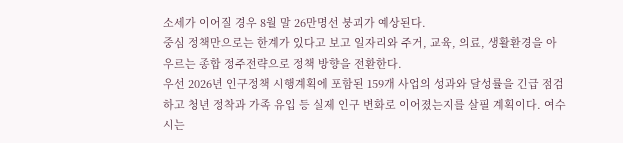소세가 이어질 경우 8월 말 26만명선 붕괴가 예상된다.
중심 정책만으로는 한계가 있다고 보고 일자리와 주거, 교육, 의료, 생활환경을 아우르는 종합 정주전략으로 정책 방향을 전환한다.
우선 2026년 인구정책 시행계획에 포함된 159개 사업의 성과와 달성률을 긴급 점검하고 청년 정착과 가족 유입 등 실제 인구 변화로 이어졌는지를 살필 계획이다. 여수시는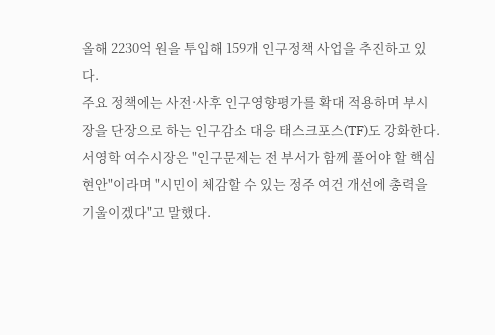올해 2230억 원을 투입해 159개 인구정책 사업을 추진하고 있다.
주요 정책에는 사전·사후 인구영향평가를 확대 적용하며 부시장을 단장으로 하는 인구감소 대응 태스크포스(TF)도 강화한다.
서영학 여수시장은 "인구문제는 전 부서가 함께 풀어야 할 핵심 현안"이라며 "시민이 체감할 수 있는 정주 여건 개선에 총력을 기울이겠다"고 말했다.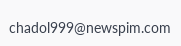chadol999@newspim.com